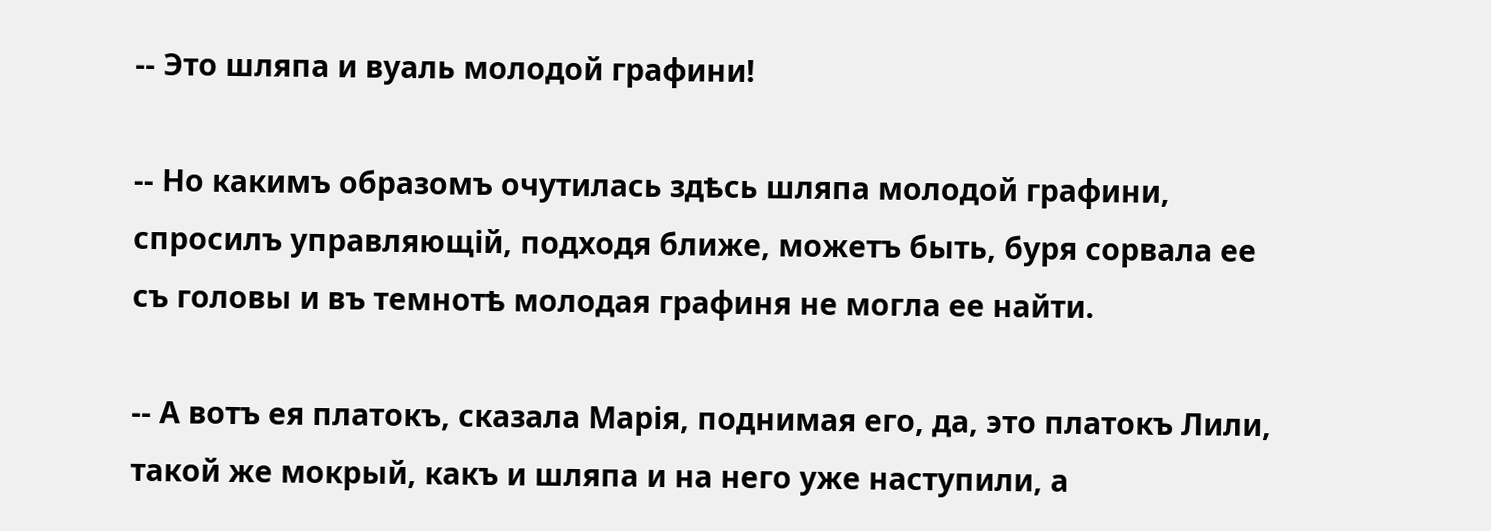-- Это шляпа и вуаль молодой графини!

-- Но какимъ образомъ очутилась здѣсь шляпа молодой графини, спросилъ управляющій, подходя ближе, можетъ быть, буря сорвала ее съ головы и въ темнотѣ молодая графиня не могла ее найти.

-- А вотъ ея платокъ, сказала Марія, поднимая его, да, это платокъ Лили, такой же мокрый, какъ и шляпа и на него уже наступили, а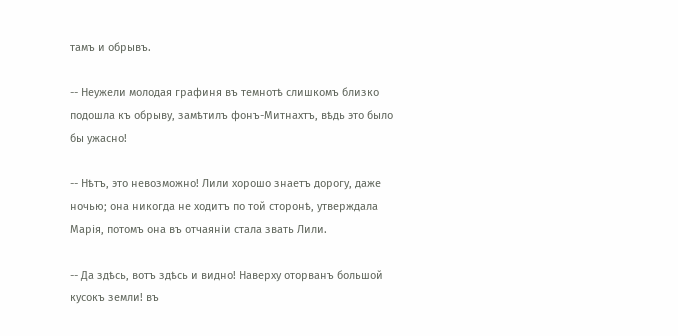тамъ и обрывъ.

-- Неужели молодая графиня въ темнотѣ слишкомъ близко подошла къ обрыву, замѣтилъ фонъ-Митнахтъ, вѣдь это было бы ужасно!

-- Нѣтъ, это невозможно! Лили хорошо знаетъ дорогу, даже ночью; она никогда не ходитъ по той сторонѣ, утверждала Марія, потомъ она въ отчаяніи стала звать Лили.

-- Да здѣсь, вотъ здѣсь и видно! Наверху оторванъ большой кусокъ земли! въ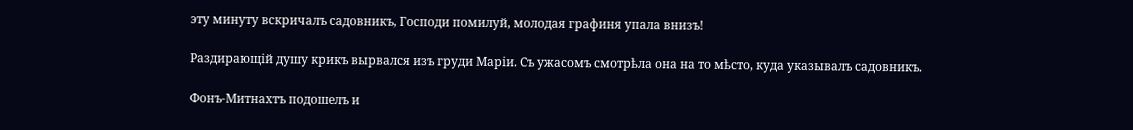эту минуту вскричалъ садовникъ, Господи помилуй, молодая графиня упала внизъ!

Раздирающій душу крикъ вырвался изъ груди Маріи. Съ ужасомъ смотрѣла она на то мѣсто, куда указывалъ садовникъ.

Фонъ-Митнахтъ подошелъ и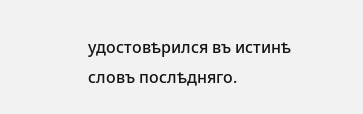удостовѣрился въ истинѣ словъ послѣдняго.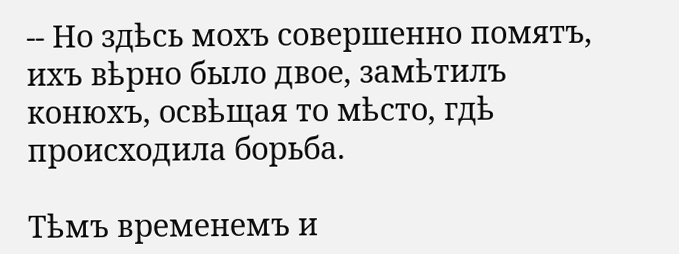-- Но здѣсь мохъ совершенно помятъ, ихъ вѣрно было двое, замѣтилъ конюхъ, освѣщая то мѣсто, гдѣ происходила борьба.

Тѣмъ временемъ и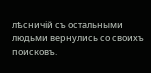лѣсничій съ остальными людьми вернулись со своихъ поисковъ.